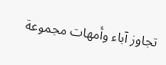تجاوز آباء وأمهات مجموعة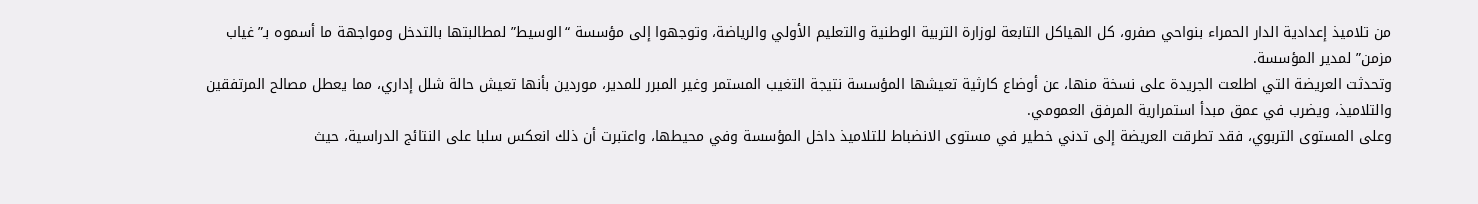من تلاميذ إعدادية الدار الحمراء بنواحي صفرو، كل الهياكل التابعة لوزارة التربية الوطنية والتعليم الأولي والرياضة، وتوجهوا إلى مؤسسة “الوسيط” لمطالبتها بالتدخل ومواجهة ما أسموه بـ”غياب مزمن” لمدير المؤسسة.
وتحدثت العريضة التي اطلعت الجريدة على نسخة منها، عن أوضاع كارثية تعيشها المؤسسة نتيجة التغيب المستمر وغير المبرر للمدير، موردين بأنها تعيش حالة شلل إداري، مما يعطل مصالح المرتفقين والتلاميذ، ويضرب في عمق مبدأ استمرارية المرفق العمومي.
وعلى المستوى التربوي، فقد تطرقت العريضة إلى تدني خطير في مستوى الانضباط للتلاميذ داخل المؤسسة وفي محيطها، واعتبرت أن ذلك انعكس سلبا على النتائج الدراسية، حيث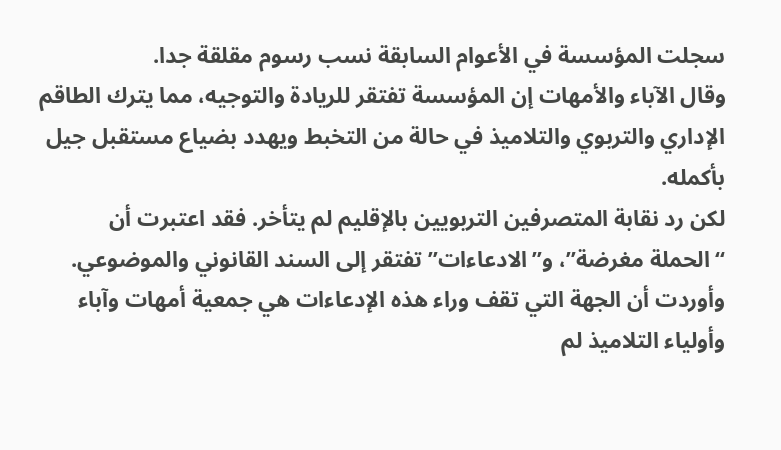سجلت المؤسسة في الأعوام السابقة نسب رسوم مقلقة جدا.
وقال الآباء والأمهات إن المؤسسة تفتقر للريادة والتوجيه، مما يترك الطاقم الإداري والتربوي والتلاميذ في حالة من التخبط ويهدد بضياع مستقبل جيل بأكمله.
لكن رد نقابة المتصرفين التربويين بالإقليم لم يتأخر. فقد اعتبرت أن “الحملة مغرضة”، و”الادعاءات” تفتقر إلى السند القانوني والموضوعي.
وأوردت أن الجهة التي تقف وراء هذه الإدعاءات هي جمعية أمهات وآباء وأولياء التلاميذ لم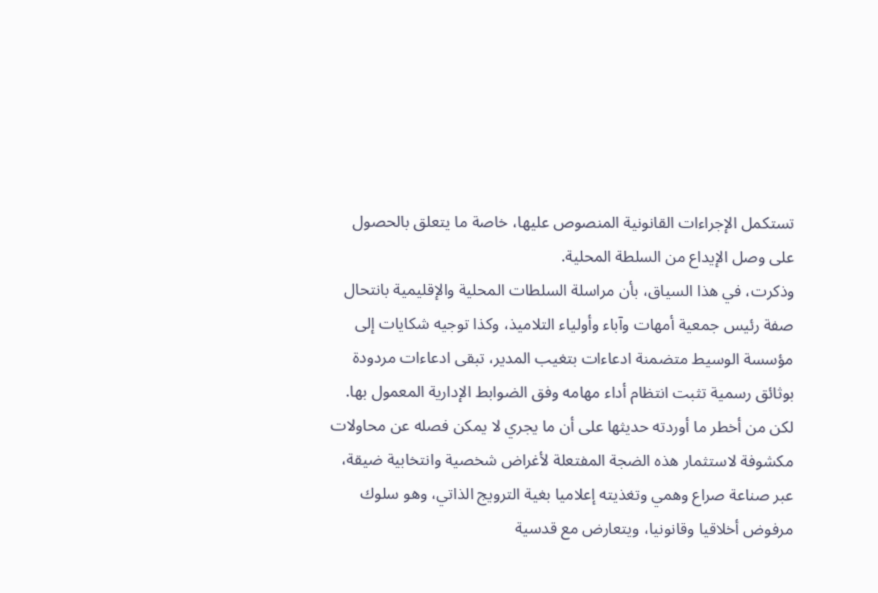تستكمل الإجراءات القانونية المنصوص عليها، خاصة ما يتعلق بالحصول على وصل الإيداع من السلطة المحلية.
وذكرت، في هذا السياق، بأن مراسلة السلطات المحلية والإقليمية بانتحال صفة رئيس جمعية أمهات وآباء وأولياء التلاميذ، وكذا توجيه شكايات إلى مؤسسة الوسيط متضمنة ادعاءات بتغيب المدير، تبقى ادعاءات مردودة بوثائق رسمية تثبت انتظام أداء مهامه وفق الضوابط الإدارية المعمول بها.
لكن من أخطر ما أوردته حديثها على أن ما يجري لا يمكن فصله عن محاولات مكشوفة لاستثمار هذه الضجة المفتعلة لأغراض شخصية وانتخابية ضيقة، عبر صناعة صراع وهمي وتغذيته إعلاميا بغية الترويج الذاتي، وهو سلوك مرفوض أخلاقيا وقانونيا، ويتعارض مع قدسية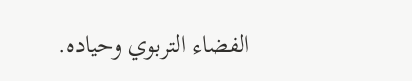الفضاء التربوي وحياده.